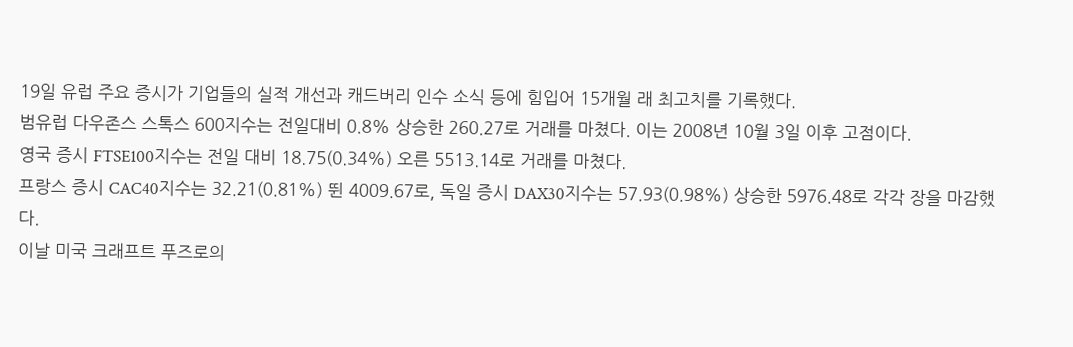19일 유럽 주요 증시가 기업들의 실적 개선과 캐드버리 인수 소식 등에 힘입어 15개월 래 최고치를 기록했다.
범유럽 다우존스 스톡스 600지수는 전일대비 0.8% 상승한 260.27로 거래를 마쳤다. 이는 2008년 10월 3일 이후 고점이다.
영국 증시 FTSE100지수는 전일 대비 18.75(0.34%) 오른 5513.14로 거래를 마쳤다.
프랑스 증시 CAC40지수는 32.21(0.81%) 뛴 4009.67로, 독일 증시 DAX30지수는 57.93(0.98%) 상승한 5976.48로 각각 장을 마감했다.
이날 미국 크래프트 푸즈로의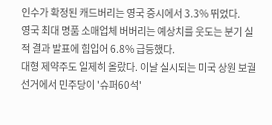인수가 확정된 캐드버리는 영국 증시에서 3.3% 뛰었다.
영국 최대 명품 소매업체 버버리는 예상치를 웃도는 분기 실적 결과 발표에 힘입어 6.8% 급등했다.
대형 제약주도 일제히 올랐다. 이날 실시되는 미국 상원 보궐선거에서 민주당이 '슈퍼60석'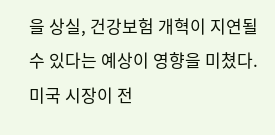을 상실, 건강보험 개혁이 지연될 수 있다는 예상이 영향을 미쳤다.
미국 시장이 전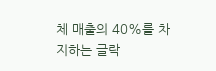체 매출의 40%를 차지하는 글락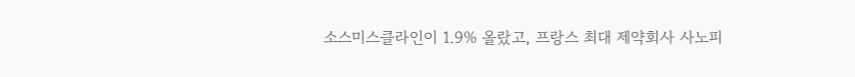소스미스클라인이 1.9% 올랐고, 프랑스 최대 제약회사 사노피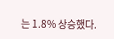는 1.8% 상승했다.